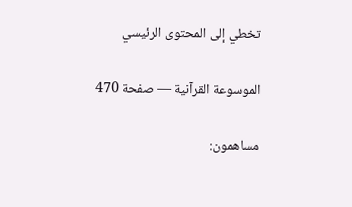تخطي إلى المحتوى الرئيسي

الموسوعة القرآنية — صفحة 470

مساهمون: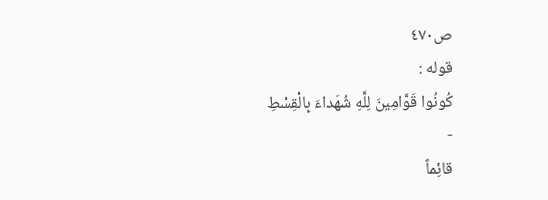ص٤٧٠
قوله :
كُونُوا قَوَّامِينَ لِلَّهِ شُهَداءَ بِالْقِسْطِ
-
قائِماً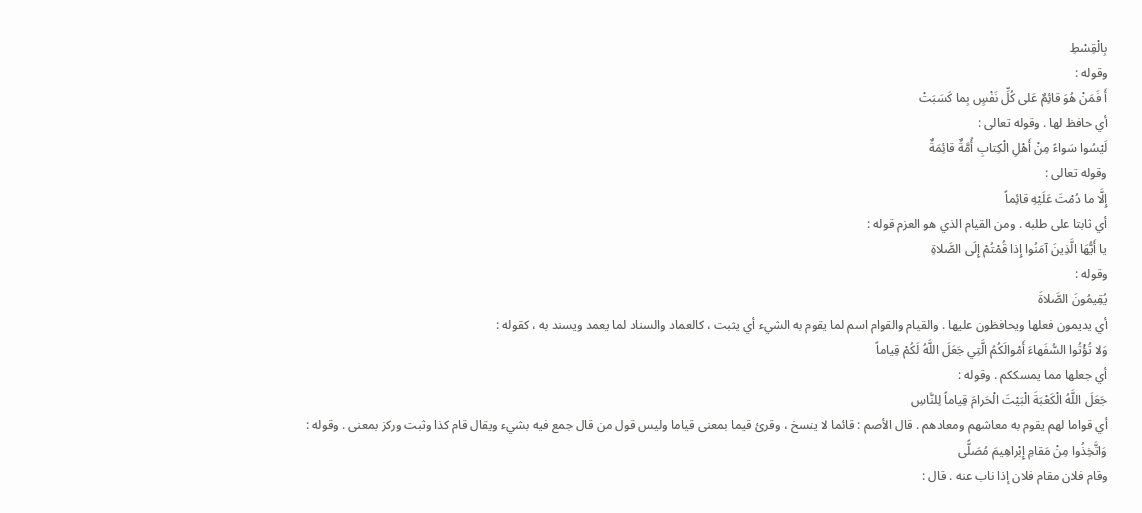بِالْقِسْطِ
وقوله :
أَ فَمَنْ هُوَ قائِمٌ عَلى كُلِّ نَفْسٍ بِما كَسَبَتْ
أي حافظ لها . وقوله تعالى :
لَيْسُوا سَواءً مِنْ أَهْلِ الْكِتابِ أُمَّةٌ قائِمَةٌ
وقوله تعالى :
إِلَّا ما دُمْتَ عَلَيْهِ قائِماً
أي ثابتا على طلبه . ومن القيام الذي هو العزم قوله :
يا أَيُّهَا الَّذِينَ آمَنُوا إِذا قُمْتُمْ إِلَى الصَّلاةِ
وقوله :
يُقِيمُونَ الصَّلاةَ
أي يديمون فعلها ويحافظون عليها . والقيام والقوام اسم لما يقوم به الشيء أي يثبت ، كالعماد والسناد لما يعمد ويسند به ، كقوله :
وَلا تُؤْتُوا السُّفَهاءَ أَمْوالَكُمُ الَّتِي جَعَلَ اللَّهُ لَكُمْ قِياماً
أي جعلها مما يمسككم . وقوله :
جَعَلَ اللَّهُ الْكَعْبَةَ الْبَيْتَ الْحَرامَ قِياماً لِلنَّاسِ
أي قواما لهم يقوم به معاشهم ومعادهم . قال الأصم : قائما لا ينسخ ، وقرئ قيما بمعنى قياما وليس قول من قال جمع فيه بشيء ويقال قام كذا وثبت وركز بمعنى . وقوله :
وَاتَّخِذُوا مِنْ مَقامِ إِبْراهِيمَ مُصَلًّى
وقام فلان مقام فلان إذا ناب عنه . قال :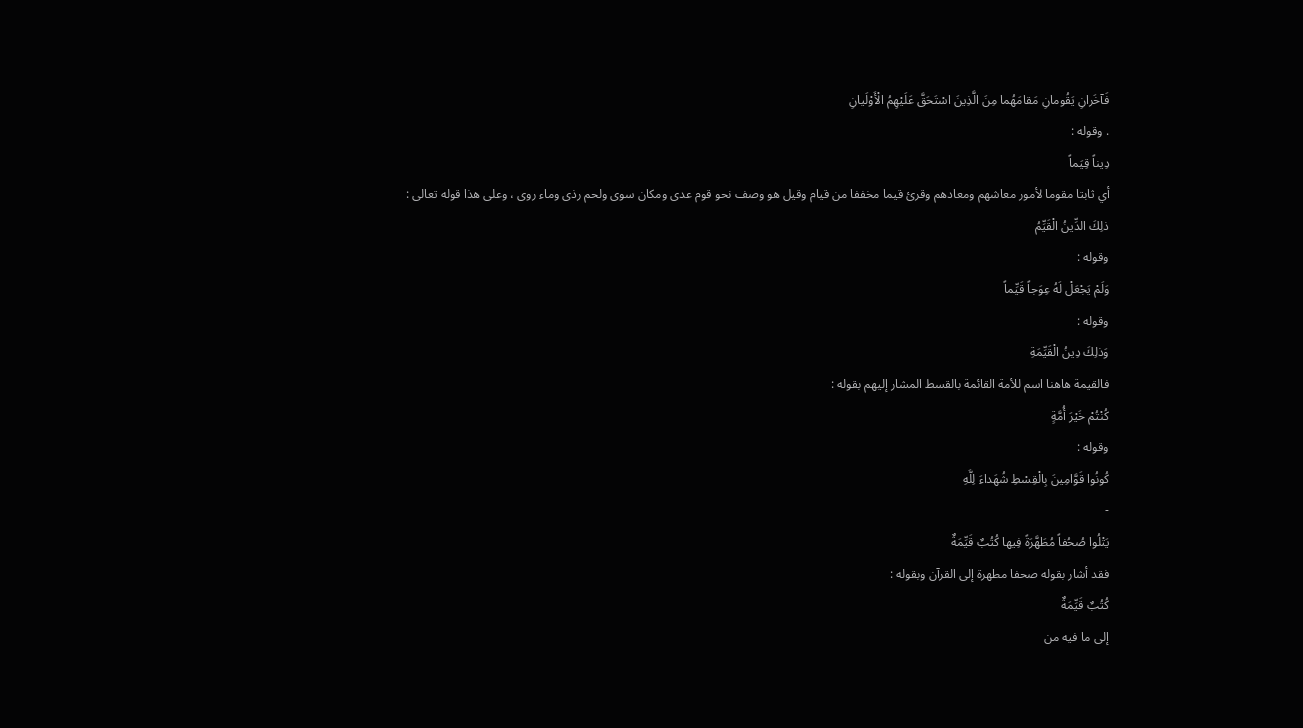فَآخَرانِ يَقُومانِ مَقامَهُما مِنَ الَّذِينَ اسْتَحَقَّ عَلَيْهِمُ الْأَوْلَيانِ
. وقوله :
دِيناً قِيَماً
أي ثابتا مقوما لأمور معاشهم ومعادهم وقرئ قيما مخففا من قيام وقيل هو وصف نحو قوم عدى ومكان سوى ولحم رذى وماء روى ، وعلى هذا قوله تعالى :
ذلِكَ الدِّينُ الْقَيِّمُ
وقوله :
وَلَمْ يَجْعَلْ لَهُ عِوَجاً قَيِّماً
وقوله :
وَذلِكَ دِينُ الْقَيِّمَةِ
فالقيمة هاهنا اسم للأمة القائمة بالقسط المشار إليهم بقوله :
كُنْتُمْ خَيْرَ أُمَّةٍ
وقوله :
كُونُوا قَوَّامِينَ بِالْقِسْطِ شُهَداءَ لِلَّهِ
-
يَتْلُوا صُحُفاً مُطَهَّرَةً فِيها كُتُبٌ قَيِّمَةٌ
فقد أشار بقوله صحفا مطهرة إلى القرآن وبقوله :
كُتُبٌ قَيِّمَةٌ
إلى ما فيه من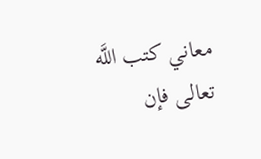معاني كتب اللَّه تعالى فإن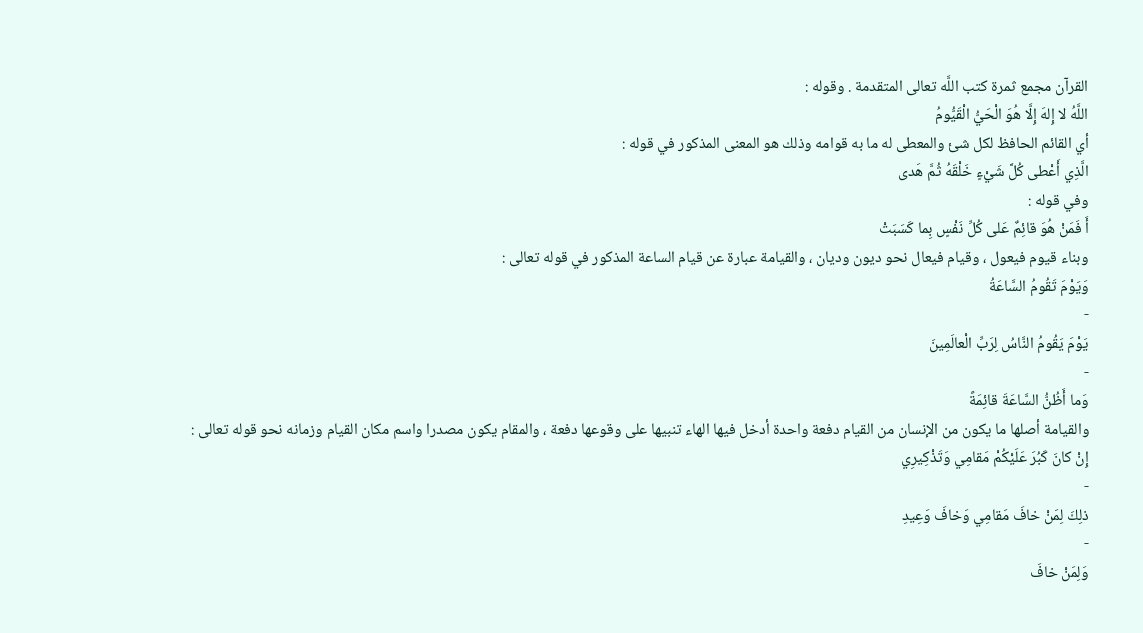القرآن مجمع ثمرة كتب اللَّه تعالى المتقدمة . وقوله :
اللَّهُ لا إِلهَ إِلَّا هُوَ الْحَيُّ الْقَيُّومُ
أي القائم الحافظ لكل شئ والمعطى له ما به قوامه وذلك هو المعنى المذكور في قوله :
الَّذِي أَعْطى كُلَّ شَيْءٍ خَلْقَهُ ثُمَّ هَدى
وفي قوله :
أَ فَمَنْ هُوَ قائِمٌ عَلى كُلِّ نَفْسٍ بِما كَسَبَتْ
وبناء قيوم فيعول ، وقيام فيعال نحو ديون وديان ، والقيامة عبارة عن قيام الساعة المذكور في قوله تعالى :
وَيَوْمَ تَقُومُ السَّاعَةُ
-
يَوْمَ يَقُومُ النَّاسُ لِرَبِّ الْعالَمِينَ
-
وَما أَظُنُّ السَّاعَةَ قائِمَةً
والقيامة أصلها ما يكون من الإنسان من القيام دفعة واحدة أدخل فيها الهاء تنبيها على وقوعها دفعة ، والمقام يكون مصدرا واسم مكان القيام وزمانه نحو قوله تعالى :
إِنْ كانَ كَبُرَ عَلَيْكُمْ مَقامِي وَتَذْكِيرِي
-
ذلِكَ لِمَنْ خافَ مَقامِي وَخافَ وَعِيدِ
-
وَلِمَنْ خافَ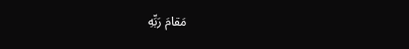مَقامَ رَبِّهِ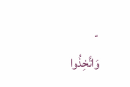-
وَاتَّخِذُوا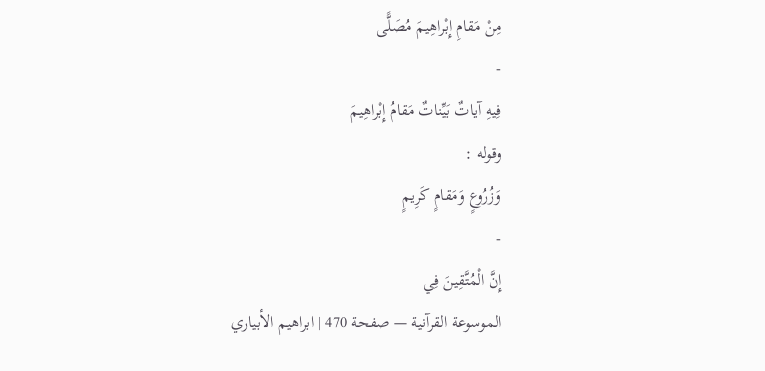مِنْ مَقامِ إِبْراهِيمَ مُصَلًّى
-
فِيهِ آياتٌ بَيِّناتٌ مَقامُ إِبْراهِيمَ
وقوله :
وَزُرُوعٍ وَمَقامٍ كَرِيمٍ
-
إِنَّ الْمُتَّقِينَ فِي
الموسوعة القرآنية — صفحة 470 | ابراهيم الأبياري